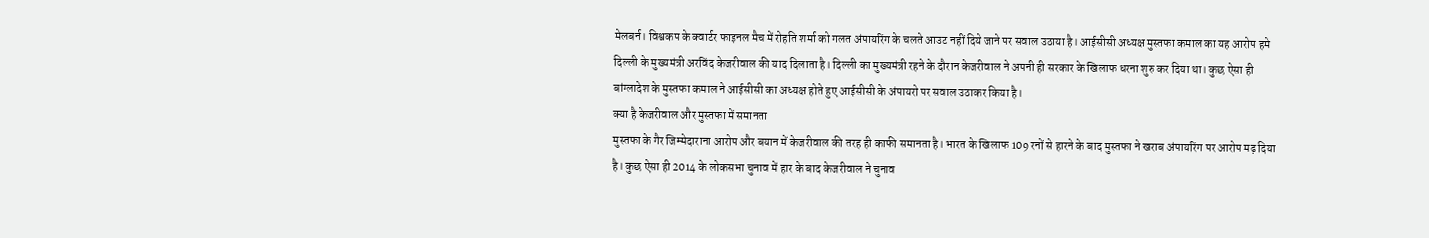मेलबर्न। विश्वकप के क्वार्टर फाइनल मैच में रोहति शर्मा को गलत अंपायरिंग के चलते आउट नहीं दिये जाने पर सवाल उठाया है। आईसीसी अध्यक्ष मुस्तफा कमाल का यह आरोप हमे दिल्ली के मुख्यमंत्री अरविंद केजरीवाल की याद दिलाता है। दिल्ली का मुख्यमंत्री रहने के दौरान केजरीवाल ने अपनी ही सरकार के खिलाफ धरना शुरु कर दिया था। कुछ ऐसा ही बांग्लादेश के मुस्तफा कमाल ने आईसीसी का अध्यक्ष होते हुए आईसीसी के अंपायरो पर सवाल उठाकर किया है।
क्या है केजरीवाल और मुस्तफा में समानता
मुस्तफा के गैर जिम्मेदाराना आरोप और बयान में केजरीवाल की तरह ही काफी समानता है। भारत के खिलाफ 109 रनों से हारने के बाद मुस्तफा ने खराब अंपायरिंग पर आरोप मढ़ दिया है। कुछ ऐसा ही 2014 के लोकसभा चुनाव में हार के बाद केजरीवाल ने चुनाव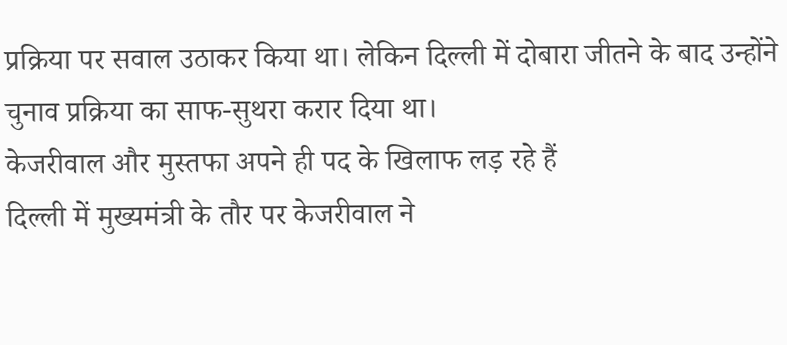प्रक्रिया पर सवाल उठाकर किया था। लेकिन दिल्ली में दोबारा जीतने के बाद उन्होंने चुनाव प्रक्रिया का साफ-सुथरा करार दिया था।
केजरीवाल और मुस्तफा अपने ही पद के खिलाफ लड़ रहे हैं
दिल्ली में मुख्यमंत्री के तौर पर केजरीवाल ने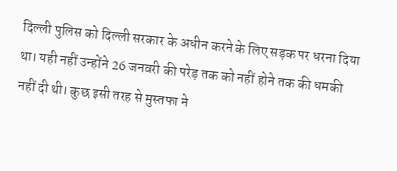दिल्ली पुलिस को दिल्ली सरकार के अधीन करने के लिए सड़क पर धरना दिया था। यही नहीं उन्होंने 26 जनवरी की परेड़ तक को नहीं होने तक की धमकी नहीं दी थी। कुछ इसी तरह से मुस्तफा ने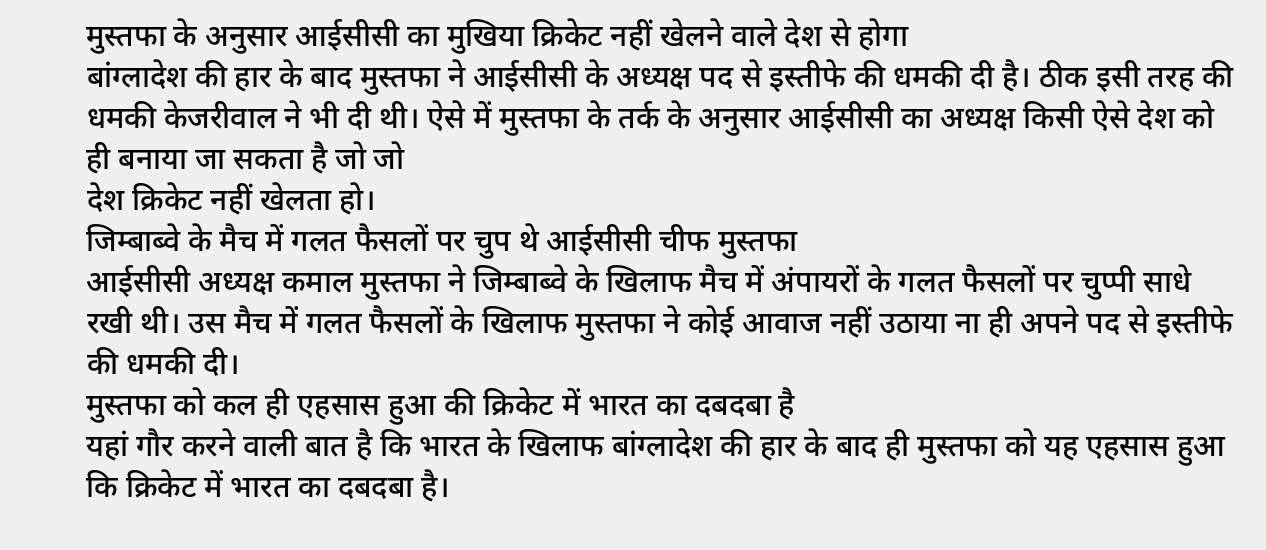मुस्तफा के अनुसार आईसीसी का मुखिया क्रिकेट नहीं खेलने वाले देश से होगा
बांग्लादेश की हार के बाद मुस्तफा ने आईसीसी के अध्यक्ष पद से इस्तीफे की धमकी दी है। ठीक इसी तरह की धमकी केजरीवाल ने भी दी थी। ऐसे में मुस्तफा के तर्क के अनुसार आईसीसी का अध्यक्ष किसी ऐसे देश को ही बनाया जा सकता है जो जो
देश क्रिकेट नहीं खेलता हो।
जिम्बाब्वे के मैच में गलत फैसलों पर चुप थे आईसीसी चीफ मुस्तफा
आईसीसी अध्यक्ष कमाल मुस्तफा ने जिम्बाब्वे के खिलाफ मैच में अंपायरों के गलत फैसलों पर चुप्पी साधे रखी थी। उस मैच में गलत फैसलों के खिलाफ मुस्तफा ने कोई आवाज नहीं उठाया ना ही अपने पद से इस्तीफे की धमकी दी।
मुस्तफा को कल ही एहसास हुआ की क्रिकेट में भारत का दबदबा है
यहां गौर करने वाली बात है कि भारत के खिलाफ बांग्लादेश की हार के बाद ही मुस्तफा को यह एहसास हुआ कि क्रिकेट में भारत का दबदबा है।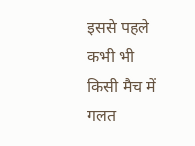इससे पहले कभी भी किसी मैच में गलत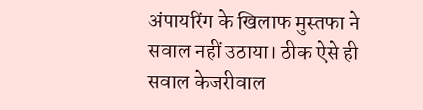अंपायरिंग के खिलाफ मुस्तफा ने सवाल नहीं उठाया। ठीक ऐसे ही सवाल केजरीवाल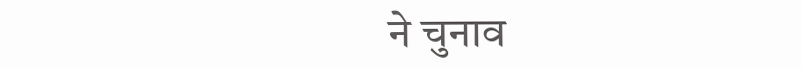ने चुनाव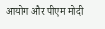आयोग और पीएम मोदी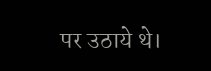पर उठाये थे।